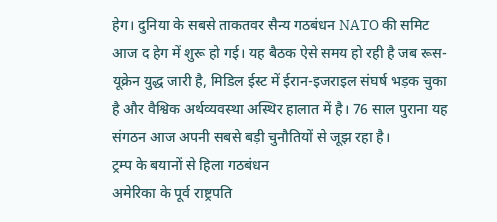हेग। दुनिया के सबसे ताकतवर सैन्य गठबंधन NATO की समिट आज द हेग में शुरू हो गई। यह बैठक ऐसे समय हो रही है जब रूस-यूक्रेन युद्ध जारी है, मिडिल ईस्ट में ईरान-इजराइल संघर्ष भड़क चुका है और वैश्विक अर्थव्यवस्था अस्थिर हालात में है। 76 साल पुराना यह संगठन आज अपनी सबसे बड़ी चुनौतियों से जूझ रहा है।
ट्रम्प के बयानों से हिला गठबंधन
अमेरिका के पूर्व राष्ट्रपति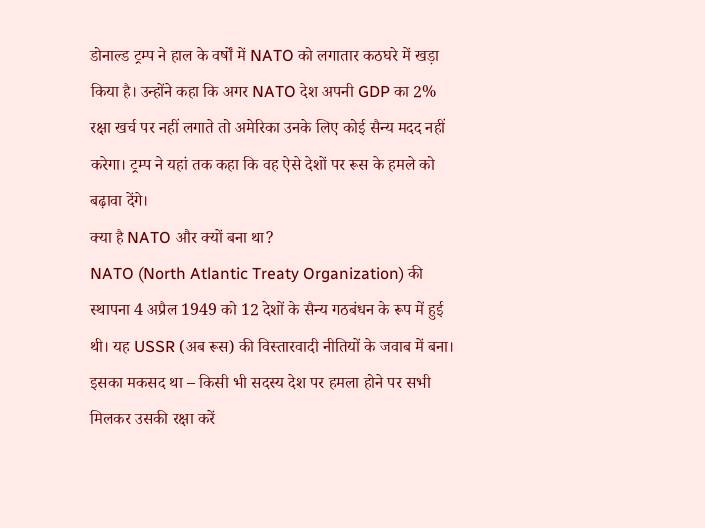डोनाल्ड ट्रम्प ने हाल के वर्षों में NATO को लगातार कठघरे में खड़ा किया है। उन्होंने कहा कि अगर NATO देश अपनी GDP का 2% रक्षा खर्च पर नहीं लगाते तो अमेरिका उनके लिए कोई सैन्य मदद नहीं करेगा। ट्रम्प ने यहां तक कहा कि वह ऐसे देशों पर रूस के हमले को बढ़ावा देंगे।
क्या है NATO और क्यों बना था?
NATO (North Atlantic Treaty Organization) की स्थापना 4 अप्रैल 1949 को 12 देशों के सैन्य गठबंधन के रूप में हुई थी। यह USSR (अब रूस) की विस्तारवादी नीतियों के जवाब में बना। इसका मकसद था – किसी भी सदस्य देश पर हमला होने पर सभी मिलकर उसकी रक्षा करें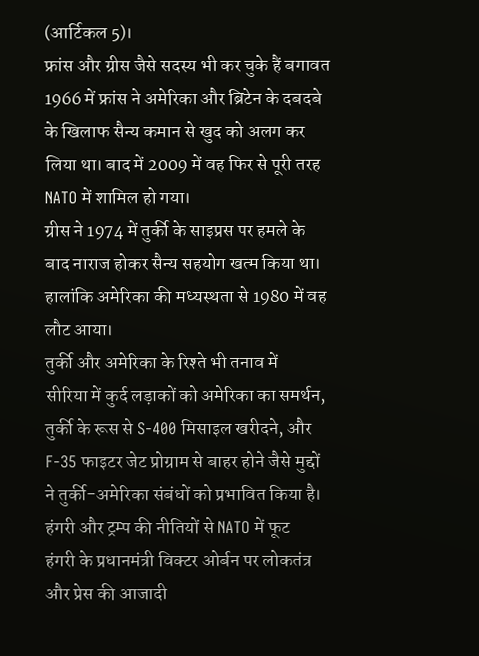(आर्टिकल 5)।
फ्रांस और ग्रीस जैसे सदस्य भी कर चुके हैं बगावत
1966 में फ्रांस ने अमेरिका और ब्रिटेन के दबदबे के खिलाफ सैन्य कमान से खुद को अलग कर लिया था। बाद में 2009 में वह फिर से पूरी तरह NATO में शामिल हो गया।
ग्रीस ने 1974 में तुर्की के साइप्रस पर हमले के बाद नाराज होकर सैन्य सहयोग खत्म किया था। हालांकि अमेरिका की मध्यस्थता से 1980 में वह लौट आया।
तुर्की और अमेरिका के रिश्ते भी तनाव में
सीरिया में कुर्द लड़ाकों को अमेरिका का समर्थन, तुर्की के रूस से S-400 मिसाइल खरीदने, और F-35 फाइटर जेट प्रोग्राम से बाहर होने जैसे मुद्दों ने तुर्की-अमेरिका संबंधों को प्रभावित किया है।
हंगरी और ट्रम्प की नीतियों से NATO में फूट
हंगरी के प्रधानमंत्री विक्टर ओर्बन पर लोकतंत्र और प्रेस की आजादी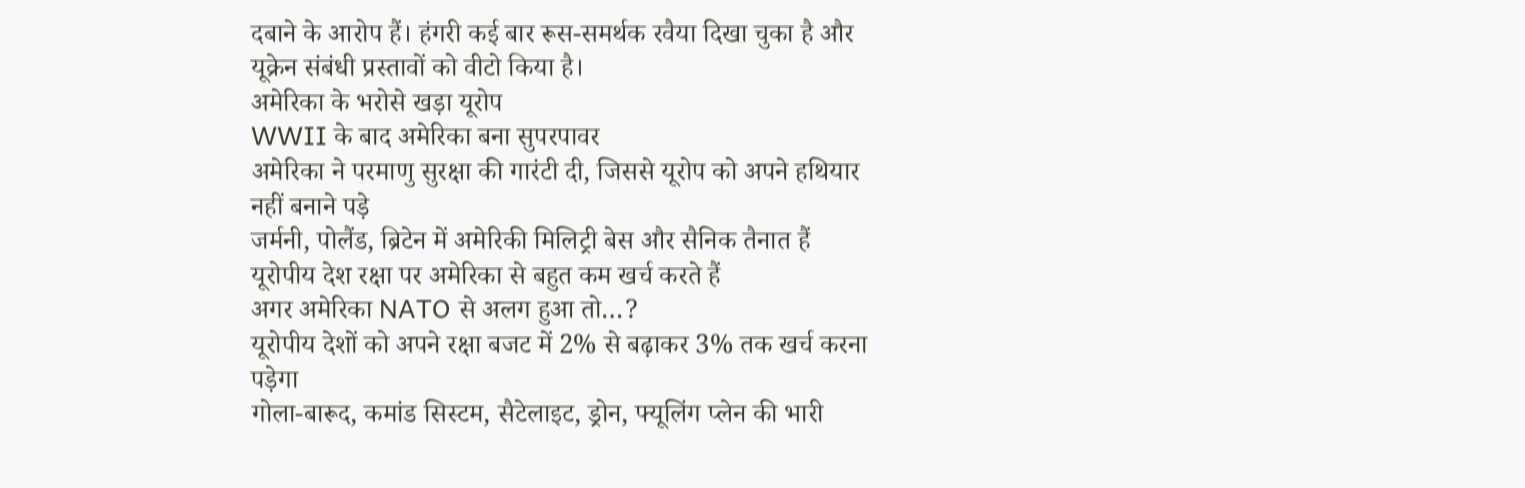दबाने के आरोप हैं। हंगरी कई बार रूस-समर्थक रवैया दिखा चुका है और यूक्रेन संबंधी प्रस्तावों को वीटो किया है।
अमेरिका के भरोसे खड़ा यूरोप
WWII के बाद अमेरिका बना सुपरपावर
अमेरिका ने परमाणु सुरक्षा की गारंटी दी, जिससे यूरोप को अपने हथियार नहीं बनाने पड़े
जर्मनी, पोलैंड, ब्रिटेन में अमेरिकी मिलिट्री बेस और सैनिक तैनात हैं
यूरोपीय देश रक्षा पर अमेरिका से बहुत कम खर्च करते हैं
अगर अमेरिका NATO से अलग हुआ तो…?
यूरोपीय देशों को अपने रक्षा बजट में 2% से बढ़ाकर 3% तक खर्च करना पड़ेगा
गोला-बारूद, कमांड सिस्टम, सैटेलाइट, ड्रोन, फ्यूलिंग प्लेन की भारी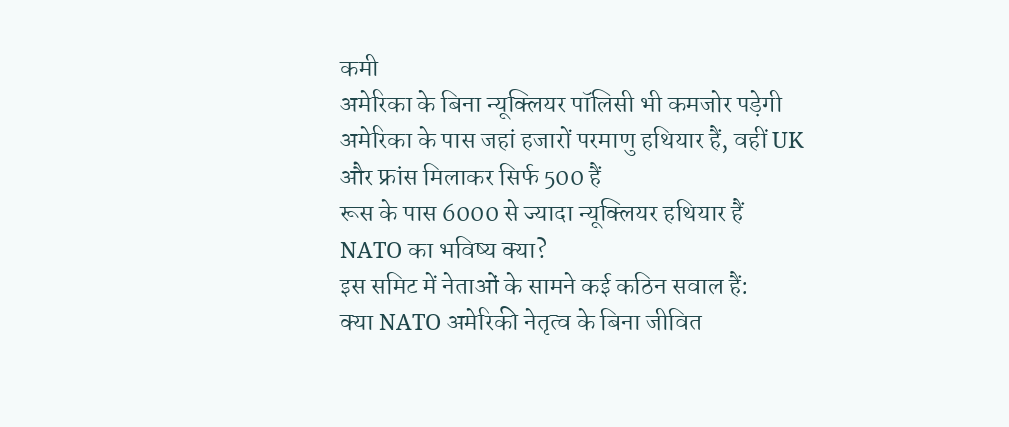कमी
अमेरिका के बिना न्यूक्लियर पॉलिसी भी कमजोर पड़ेगी
अमेरिका के पास जहां हजारों परमाणु हथियार हैं, वहीं UK और फ्रांस मिलाकर सिर्फ 500 हैं
रूस के पास 6000 से ज्यादा न्यूक्लियर हथियार हैं
NATO का भविष्य क्या?
इस समिट में नेताओं के सामने कई कठिन सवाल हैं:
क्या NATO अमेरिकी नेतृत्व के बिना जीवित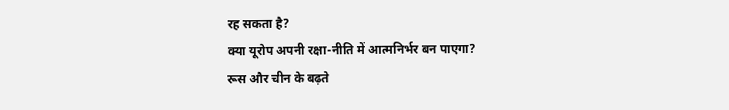रह सकता है?
क्या यूरोप अपनी रक्षा-नीति में आत्मनिर्भर बन पाएगा?
रूस और चीन के बढ़ते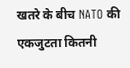खतरे के बीच NATO की एकजुटता कितनी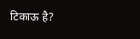टिकाऊ है?